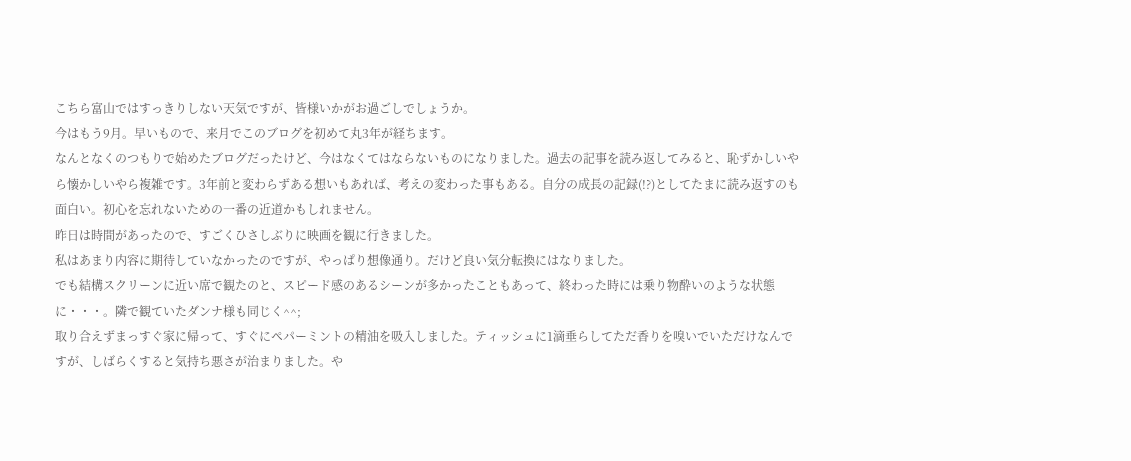こちら富山ではすっきりしない天気ですが、皆様いかがお過ごしでしょうか。
今はもう9月。早いもので、来月でこのブログを初めて丸3年が経ちます。
なんとなくのつもりで始めたブログだったけど、今はなくてはならないものになりました。過去の記事を読み返してみると、恥ずかしいやら懐かしいやら複雑です。3年前と変わらずある想いもあれば、考えの変わった事もある。自分の成長の記録(!?)としてたまに読み返すのも面白い。初心を忘れないための一番の近道かもしれません。
昨日は時間があったので、すごくひさしぶりに映画を観に行きました。
私はあまり内容に期待していなかったのですが、やっぱり想像通り。だけど良い気分転換にはなりました。
でも結構スクリーンに近い席で観たのと、スピード感のあるシーンが多かったこともあって、終わった時には乗り物酔いのような状態に・・・。隣で観ていたダンナ様も同じく^^;
取り合えずまっすぐ家に帰って、すぐにペパーミントの精油を吸入しました。ティッシュに1滴垂らしてただ香りを嗅いでいただけなんですが、しばらくすると気持ち悪さが治まりました。や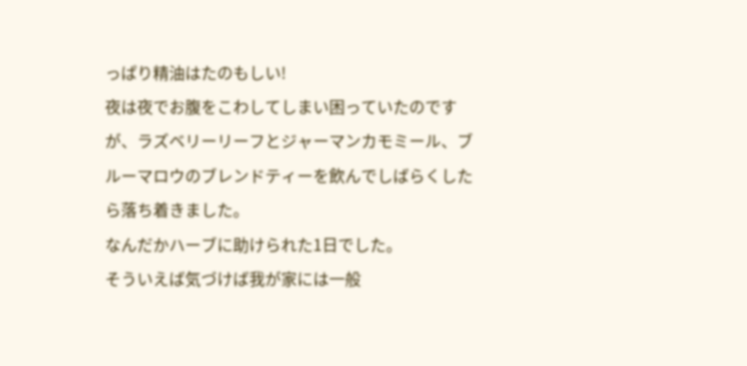っぱり精油はたのもしい!
夜は夜でお腹をこわしてしまい困っていたのですが、ラズベリーリーフとジャーマンカモミール、ブルーマロウのブレンドティーを飲んでしばらくしたら落ち着きました。
なんだかハーブに助けられた1日でした。
そういえば気づけば我が家には一般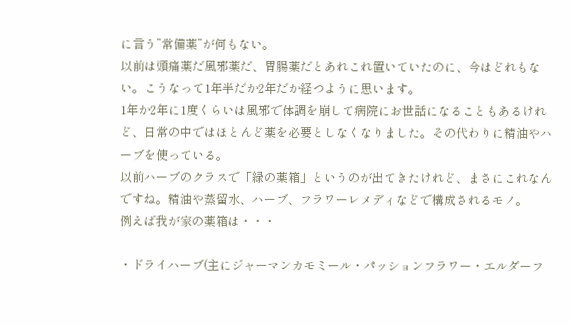に言う”常備薬”が何もない。
以前は頭痛薬だ風邪薬だ、胃腸薬だとあれこれ置いていたのに、今はどれもない。こうなって1年半だか2年だか経つように思います。
1年か2年に1度くらいは風邪で体調を崩して病院にお世話になることもあるけれど、日常の中ではほとんど薬を必要としなくなりました。その代わりに精油やハーブを使っている。
以前ハーブのクラスで「緑の薬箱」というのが出てきたけれど、まさにこれなんですね。精油や蒸留水、ハーブ、フラワーレメディなどで構成されるモノ。
例えば我が家の薬箱は・・・

・ドライハーブ(主にジャーマンカモミール・パッションフラワー・エルダーフ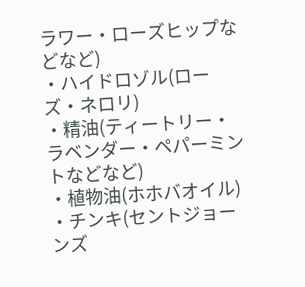ラワー・ローズヒップなどなど)
・ハイドロゾル(ローズ・ネロリ)
・精油(ティートリー・ラベンダー・ペパーミントなどなど)
・植物油(ホホバオイル)
・チンキ(セントジョーンズ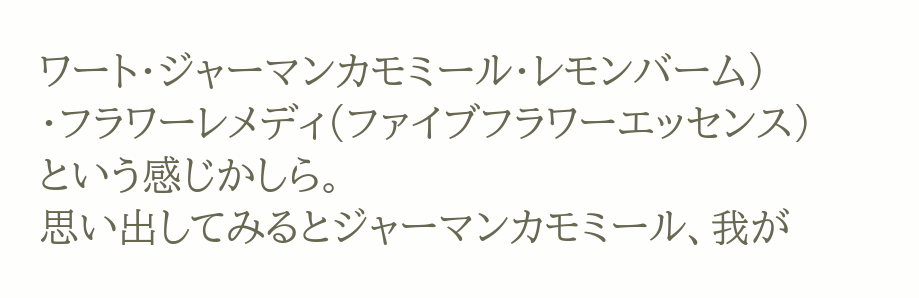ワート・ジャーマンカモミール・レモンバーム)
・フラワーレメディ(ファイブフラワーエッセンス)
という感じかしら。
思い出してみるとジャーマンカモミール、我が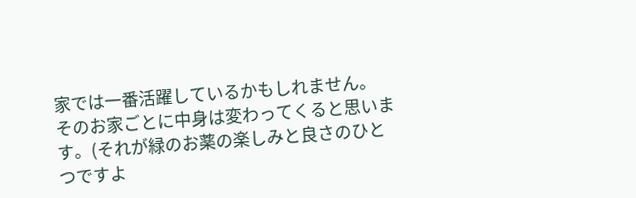家では一番活躍しているかもしれません。
そのお家ごとに中身は変わってくると思います。(それが緑のお薬の楽しみと良さのひとつですよ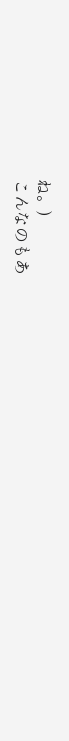ね。)
こんなのもあ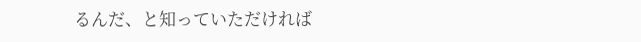るんだ、と知っていただければ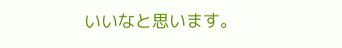いいなと思います。